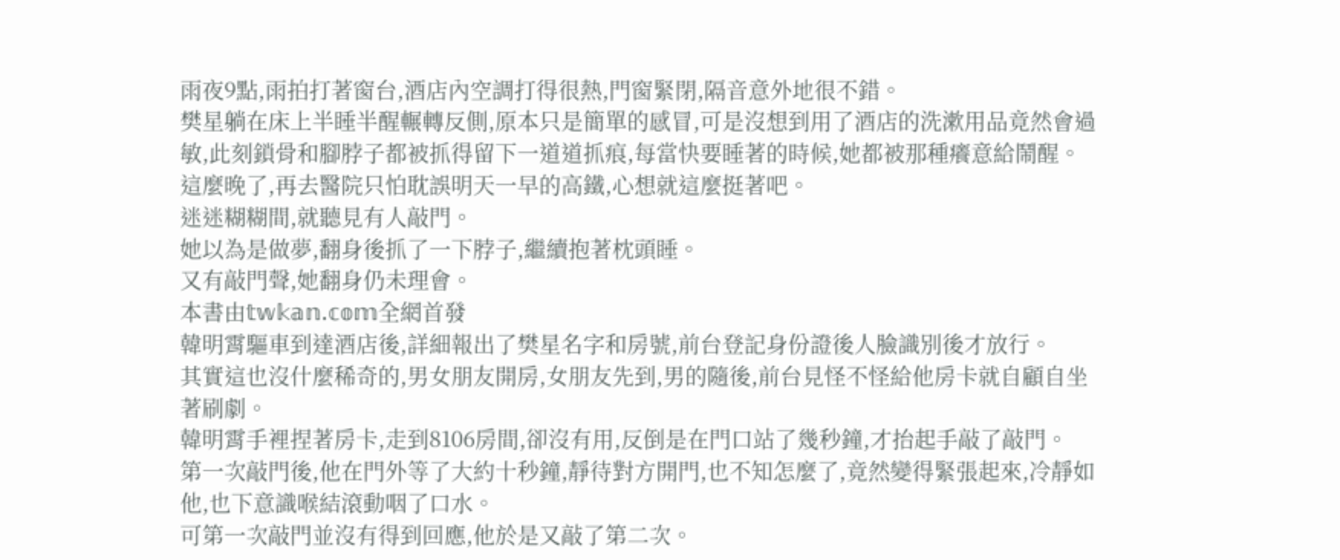雨夜9點,雨拍打著窗台,酒店內空調打得很熱,門窗緊閉,隔音意外地很不錯。
樊星躺在床上半睡半醒輾轉反側,原本只是簡單的感冒,可是沒想到用了酒店的洗漱用品竟然會過敏,此刻鎖骨和腳脖子都被抓得留下一道道抓痕,每當快要睡著的時候,她都被那種癢意給鬧醒。
這麼晚了,再去醫院只怕耽誤明天一早的高鐵,心想就這麼挺著吧。
迷迷糊糊間,就聽見有人敲門。
她以為是做夢,翻身後抓了一下脖子,繼續抱著枕頭睡。
又有敲門聲,她翻身仍未理會。
本書由𝕥𝕨𝕜𝕒𝕟.𝕔𝕠𝕞全網首發
韓明霄驅車到達酒店後,詳細報出了樊星名字和房號,前台登記身份證後人臉識別後才放行。
其實這也沒什麼稀奇的,男女朋友開房,女朋友先到,男的隨後,前台見怪不怪給他房卡就自顧自坐著刷劇。
韓明霄手裡捏著房卡,走到8106房間,卻沒有用,反倒是在門口站了幾秒鐘,才抬起手敲了敲門。
第一次敲門後,他在門外等了大約十秒鐘,靜待對方開門,也不知怎麼了,竟然變得緊張起來,冷靜如他,也下意識喉結滾動咽了口水。
可第一次敲門並沒有得到回應,他於是又敲了第二次。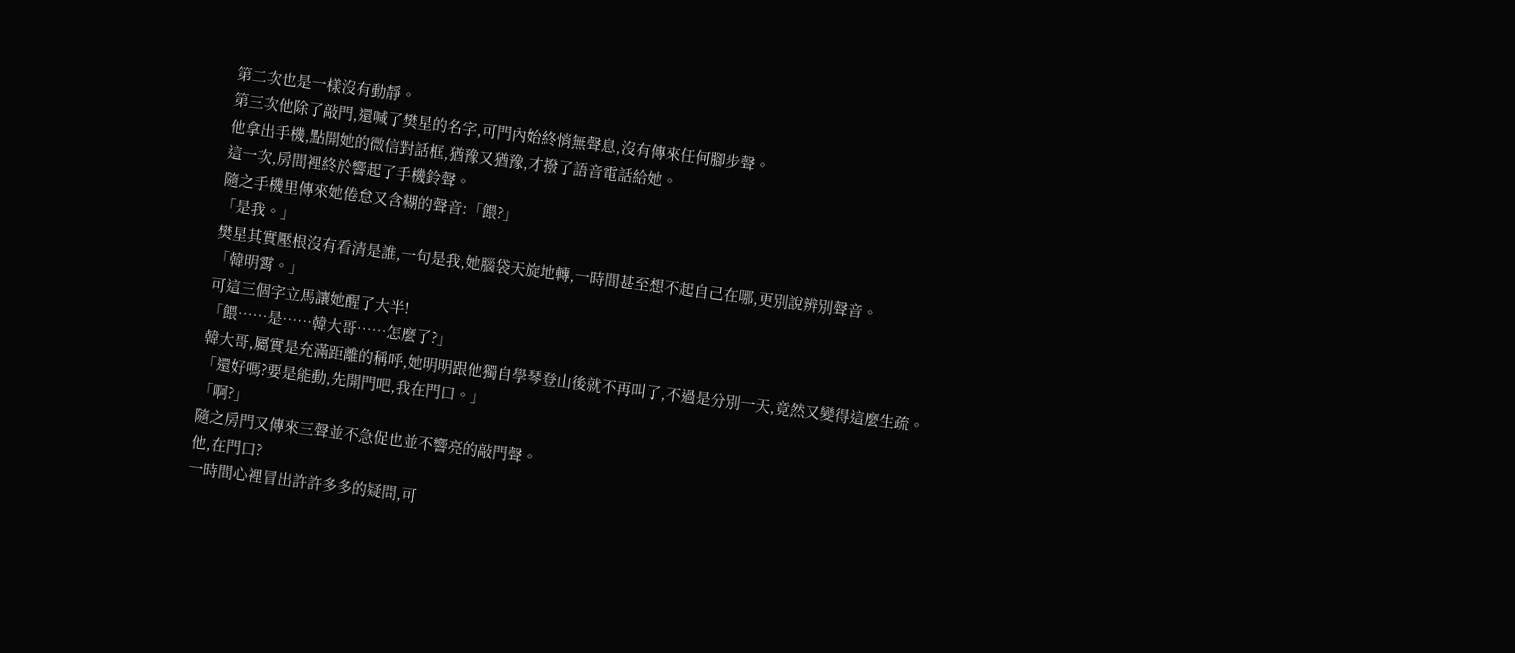第二次也是一樣沒有動靜。
第三次他除了敲門,還喊了樊星的名字,可門內始終悄無聲息,沒有傳來任何腳步聲。
他拿出手機,點開她的微信對話框,猶豫又猶豫,才撥了語音電話給她。
這一次,房間裡終於響起了手機鈴聲。
隨之手機里傳來她倦怠又含糊的聲音:「餵?」
「是我。」
樊星其實壓根沒有看清是誰,一句是我,她腦袋天旋地轉,一時間甚至想不起自己在哪,更別說辨別聲音。
「韓明霄。」
可這三個字立馬讓她醒了大半!
「餵……是……韓大哥……怎麼了?」
韓大哥,屬實是充滿距離的稱呼,她明明跟他獨自學琴登山後就不再叫了,不過是分別一天,竟然又變得這麼生疏。
「還好嗎?要是能動,先開門吧,我在門口。」
「啊?」
隨之房門又傳來三聲並不急促也並不響亮的敲門聲。
他,在門口?
一時間心裡冒出許許多多的疑問,可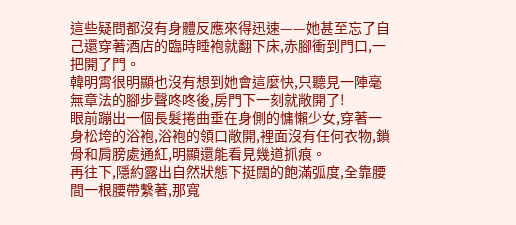這些疑問都沒有身體反應來得迅速——她甚至忘了自己還穿著酒店的臨時睡袍就翻下床,赤腳衝到門口,一把開了門。
韓明霄很明顯也沒有想到她會這麼快,只聽見一陣毫無章法的腳步聲咚咚後,房門下一刻就敞開了!
眼前蹦出一個長髮捲曲垂在身側的慵懶少女,穿著一身松垮的浴袍,浴袍的領口敞開,裡面沒有任何衣物,鎖骨和肩膀處通紅,明顯還能看見幾道抓痕。
再往下,隱約露出自然狀態下挺闊的飽滿弧度,全靠腰間一根腰帶繫著,那寬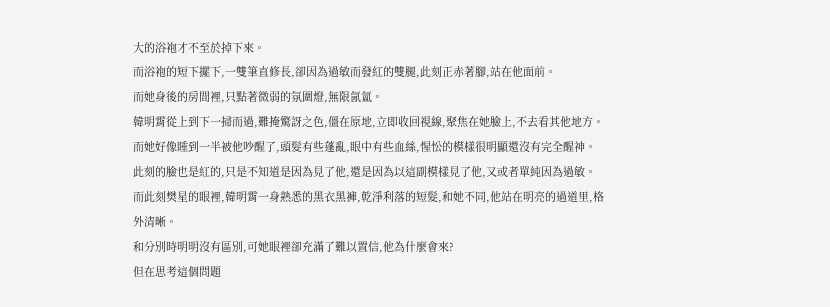大的浴袍才不至於掉下來。
而浴袍的短下擺下,一雙筆直修長,卻因為過敏而發紅的雙腿,此刻正赤著腳,站在他面前。
而她身後的房間裡,只點著微弱的氛圍燈,無限氤氳。
韓明霄從上到下一掃而過,難掩驚訝之色,僵在原地,立即收回視線,聚焦在她臉上,不去看其他地方。
而她好像睡到一半被他吵醒了,頭髮有些蓬亂,眼中有些血絲,惺忪的模樣很明顯還沒有完全醒神。
此刻的臉也是紅的,只是不知道是因為見了他,還是因為以這副模樣見了他,又或者單純因為過敏。
而此刻樊星的眼裡,韓明霄一身熟悉的黑衣黑褲,乾淨利落的短髮,和她不同,他站在明亮的過道里,格外清晰。
和分別時明明沒有區別,可她眼裡卻充滿了難以置信,他為什麼會來?
但在思考這個問題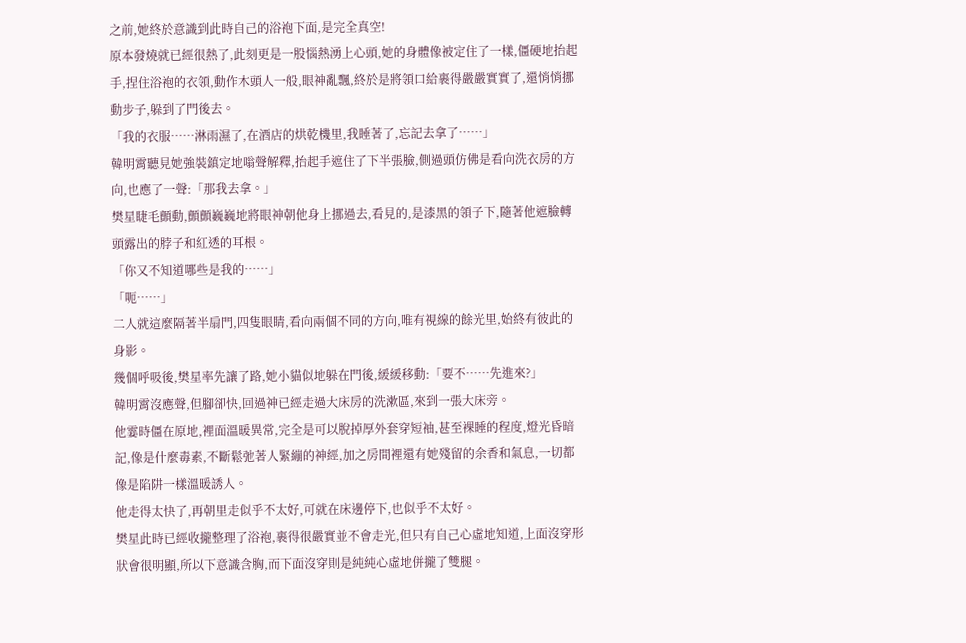之前,她終於意識到此時自己的浴袍下面,是完全真空!
原本發燒就已經很熱了,此刻更是一股惱熱湧上心頭,她的身體像被定住了一樣,僵硬地抬起手,捏住浴袍的衣領,動作木頭人一般,眼神亂飄,終於是將領口給裹得嚴嚴實實了,還悄悄挪動步子,躲到了門後去。
「我的衣服……淋雨濕了,在酒店的烘乾機里,我睡著了,忘記去拿了……」
韓明霄聽見她強裝鎮定地嗡聲解釋,抬起手遮住了下半張臉,側過頭仿佛是看向洗衣房的方向,也應了一聲:「那我去拿。」
樊星睫毛顫動,顫顫巍巍地將眼神朝他身上挪過去,看見的,是漆黑的領子下,隨著他遮臉轉頭露出的脖子和紅透的耳根。
「你又不知道哪些是我的……」
「呃……」
二人就這麼隔著半扇門,四隻眼睛,看向兩個不同的方向,唯有視線的餘光里,始終有彼此的身影。
幾個呼吸後,樊星率先讓了路,她小貓似地躲在門後,緩緩移動:「要不……先進來?」
韓明霄沒應聲,但腳卻快,回過神已經走過大床房的洗漱區,來到一張大床旁。
他霎時僵在原地,裡面溫暖異常,完全是可以脫掉厚外套穿短袖,甚至裸睡的程度,燈光昏暗記,像是什麼毒素,不斷鬆弛著人緊繃的神經,加之房間裡還有她殘留的余香和氣息,一切都像是陷阱一樣溫暖誘人。
他走得太快了,再朝里走似乎不太好,可就在床邊停下,也似乎不太好。
樊星此時已經收攏整理了浴袍,裹得很嚴實並不會走光,但只有自己心虛地知道,上面沒穿形狀會很明顯,所以下意識含胸,而下面沒穿則是純純心虛地併攏了雙腿。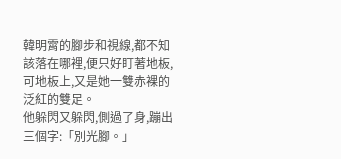韓明霄的腳步和視線,都不知該落在哪裡,便只好盯著地板,可地板上,又是她一雙赤裸的泛紅的雙足。
他躲閃又躲閃,側過了身,蹦出三個字:「別光腳。」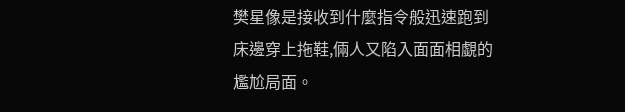樊星像是接收到什麼指令般迅速跑到床邊穿上拖鞋,倆人又陷入面面相覷的尷尬局面。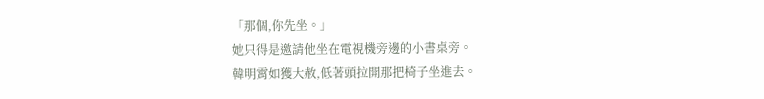「那個,你先坐。」
她只得是邀請他坐在電視機旁邊的小書桌旁。
韓明霄如獲大赦,低著頭拉開那把椅子坐進去。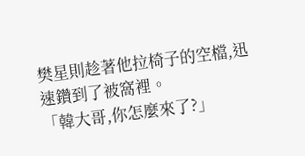樊星則趁著他拉椅子的空檔,迅速鑽到了被窩裡。
「韓大哥,你怎麼來了?」